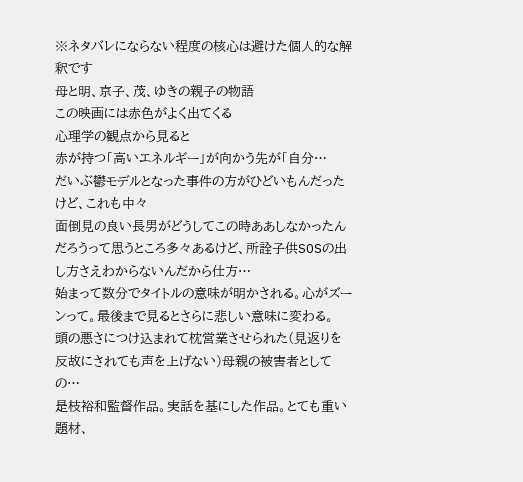※ネタバレにならない程度の核心は避けた個人的な解釈です
母と明、京子、茂、ゆきの親子の物語
この映画には赤色がよく出てくる
心理学の観点から見ると
赤が持つ「高いエネルギー」が向かう先が「自分…
だいぶ鬱モデルとなった事件の方がひどいもんだったけど、これも中々
面倒見の良い長男がどうしてこの時ああしなかったんだろうって思うところ多々あるけど、所詮子供SOSの出し方さえわからないんだから仕方…
始まって数分でタイトルの意味が明かされる。心がズーンって。最後まで見るとさらに悲しい意味に変わる。
頭の悪さにつけ込まれて枕営業させられた(見返りを反故にされても声を上げない)母親の被害者としての…
是枝裕和監督作品。実話を基にした作品。とても重い題材、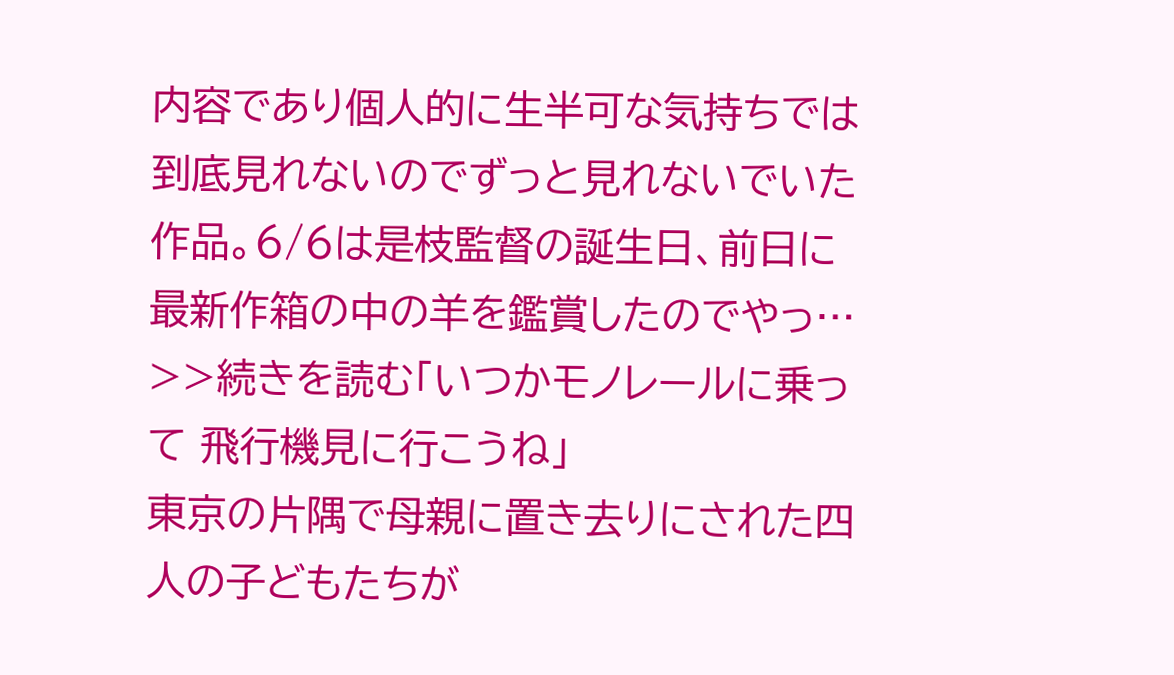内容であり個人的に生半可な気持ちでは到底見れないのでずっと見れないでいた作品。6/6は是枝監督の誕生日、前日に最新作箱の中の羊を鑑賞したのでやっ…
>>続きを読む「いつかモノレールに乗って 飛行機見に行こうね」
東京の片隅で母親に置き去りにされた四人の子どもたちが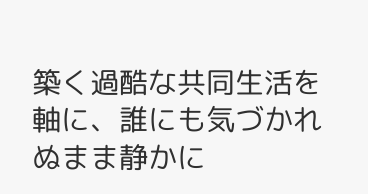築く過酷な共同生活を軸に、誰にも気づかれぬまま静かに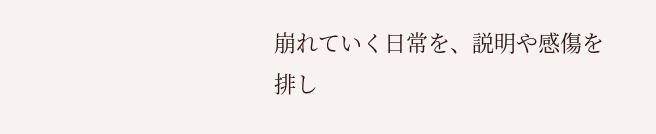崩れていく日常を、説明や感傷を排し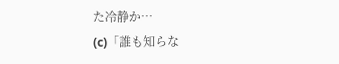た冷静か…
(c)「誰も知らな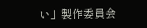い」製作委員会